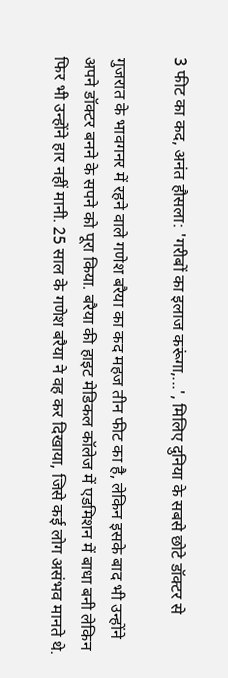3 फीट का कद, अनंत हौसला: 'गरीबों का इलाज करूंगा,...', मिलिए दुनिया के सबसे छोटे डॉक्टर से

गुजरात के भावगनर में रहने वाले गणेश बरैया का कद महज तीन फीट का है, लेकिन इसके बाद भी उन्होंने अपने डॉक्टर बनने के सपने को पूरा किया. बरैया की हाइट मेडिकल कॉलेज में एडमिशन में बाधा बनी लेकिन फिर भी उन्होंने हार नहीं मानी. 25 साल के गणेश बरैया ने वह कर दिखाया, जिसे कई लोग असंभव मानते थे.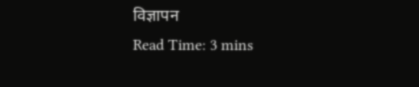विज्ञापन
Read Time: 3 mins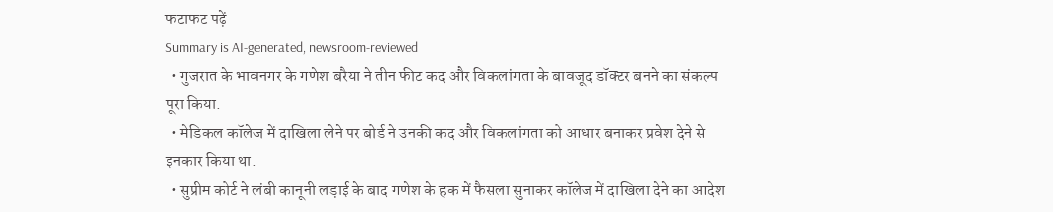फटाफट पढ़ें
Summary is AI-generated, newsroom-reviewed
  • गुजरात के भावनगर के गणेश बरैया ने तीन फीट कद और विकलांगता के बावजूद डॉक्टर बनने का संकल्प पूरा किया.
  • मेडिकल कॉलेज में दाखिला लेने पर बोर्ड ने उनकी कद और विकलांगता को आधार बनाकर प्रवेश देने से इनकार किया था.
  • सुप्रीम कोर्ट ने लंबी कानूनी लड़ाई के बाद गणेश के हक में फैसला सुनाकर कॉलेज में दाखिला देने का आदेश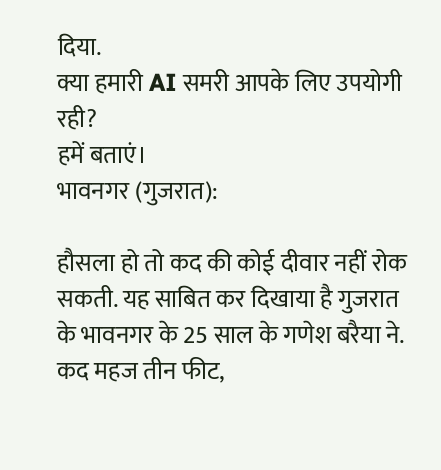दिया.
क्या हमारी AI समरी आपके लिए उपयोगी रही?
हमें बताएं।
भावनगर (गुजरात):

हौसला हो तो कद की कोई दीवार नहीं रोक सकती. यह साबित कर दिखाया है गुजरात के भावनगर के 25 साल के गणेश बरैया ने. कद महज तीन फीट,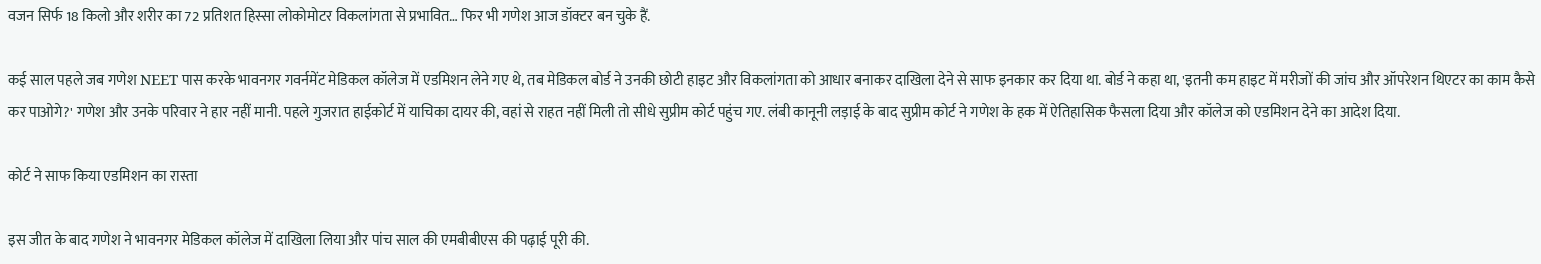वजन सिर्फ 18 किलो और शरीर का 72 प्रतिशत हिस्सा लोकोमोटर विकलांगता से प्रभावित… फिर भी गणेश आज डॉक्टर बन चुके हैं.

कई साल पहले जब गणेश NEET पास करके भावनगर गवर्नमेंट मेडिकल कॉलेज में एडमिशन लेने गए थे, तब मेडिकल बोर्ड ने उनकी छोटी हाइट और विकलांगता को आधार बनाकर दाखिला देने से साफ इनकार कर दिया था. बोर्ड ने कहा था, 'इतनी कम हाइट में मरीजों की जांच और ऑपरेशन थिएटर का काम कैसे कर पाओगे?' गणेश और उनके परिवार ने हार नहीं मानी. पहले गुजरात हाईकोर्ट में याचिका दायर की, वहां से राहत नहीं मिली तो सीधे सुप्रीम कोर्ट पहुंच गए. लंबी कानूनी लड़ाई के बाद सुप्रीम कोर्ट ने गणेश के हक में ऐतिहासिक फैसला दिया और कॉलेज को एडमिशन देने का आदेश दिया.

कोर्ट ने साफ किया एडमिशन का रास्ता

इस जीत के बाद गणेश ने भावनगर मेडिकल कॉलेज में दाखिला लिया और पांच साल की एमबीबीएस की पढ़ाई पूरी की.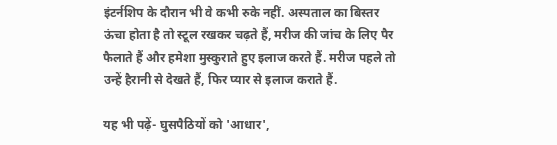इंटर्नशिप के दौरान भी वे कभी रुके नहीं. अस्पताल का बिस्तर ऊंचा होता है तो स्टूल रखकर चढ़ते हैं, मरीज की जांच के लिए पैर फैलाते हैं और हमेशा मुस्कुराते हुए इलाज करते हैं. मरीज पहले तो उन्हें हैरानी से देखते हैं, फिर प्यार से इलाज कराते हैं.

यह भी पढ़ें- घुसपैठियों को 'आधार',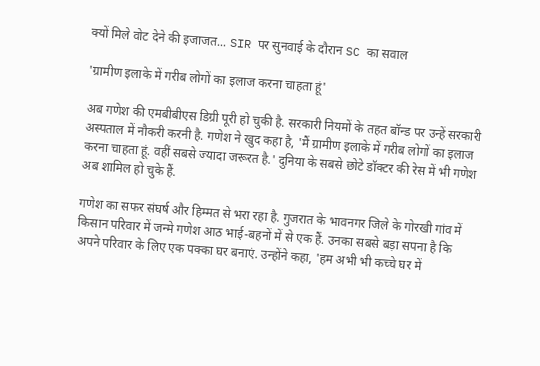क्‍यों मिले वोट देने की इजाजत... SIR पर सुनवाई के दौरान SC का सवाल

'ग्रामीण इलाके में गरीब लोगों का इलाज करना चाहता हूं'

अब गणेश की एमबीबीएस डिग्री पूरी हो चुकी है. सरकारी नियमों के तहत बॉन्ड पर उन्हें सरकारी अस्पताल में नौकरी करनी है. गणेश ने खुद कहा है, 'मैं ग्रामीण इलाके में गरीब लोगों का इलाज करना चाहता हूं. वहीं सबसे ज्यादा जरूरत है.' दुनिया के सबसे छोटे डॉक्टर की रेस में भी गणेश अब शामिल हो चुके हैं.

गणेश का सफर संघर्ष और हिम्मत से भरा रहा है. गुजरात के भावनगर जिले के गोरखी गांव में किसान परिवार में जन्मे गणेश आठ भाई-बहनों में से एक हैं. उनका सबसे बड़ा सपना है कि अपने परिवार के लिए एक पक्का घर बनाएं. उन्होंने कहा, 'हम अभी भी कच्चे घर में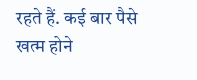रहते हैं. कई बार पैसे खत्म होने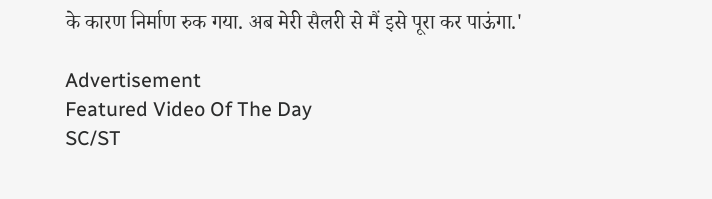के कारण निर्माण रुक गया. अब मेरी सैलरी से मैं इसे पूरा कर पाऊंगा.'

Advertisement
Featured Video Of The Day
SC/ST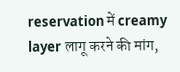reservation में creamy layer लागू करने की मांग,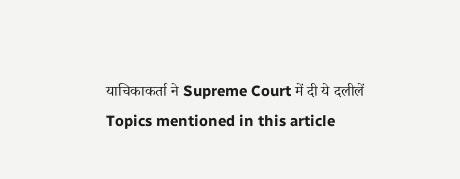याचिकाकर्ता ने Supreme Court में दी ये दलीलें
Topics mentioned in this article